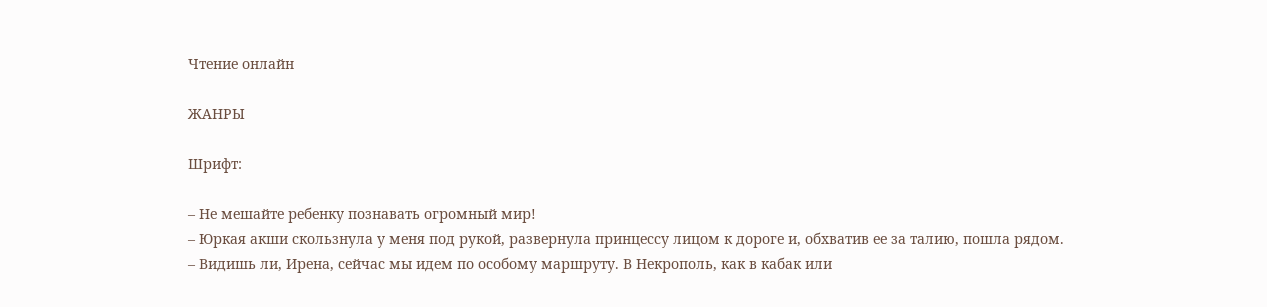Чтение онлайн

ЖАНРЫ

Шрифт:

– Не мешайте ребенку познавать огромный мир!
– Юркая акши скользнула у меня под рукой, развернула принцессу лицом к дороге и, обхватив ее за талию, пошла рядом.
– Видишь ли, Ирена, сейчас мы идем по особому маршруту. В Некрополь, как в кабак или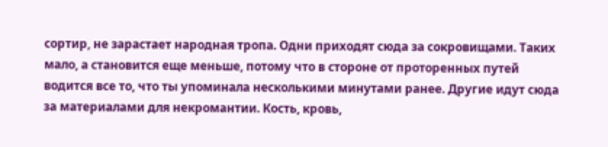сортир, не зарастает народная тропа. Одни приходят сюда за сокровищами. Таких мало, а становится еще меньше, потому что в стороне от проторенных путей водится все то, что ты упоминала несколькими минутами ранее. Другие идут сюда за материалами для некромантии. Кость, кровь,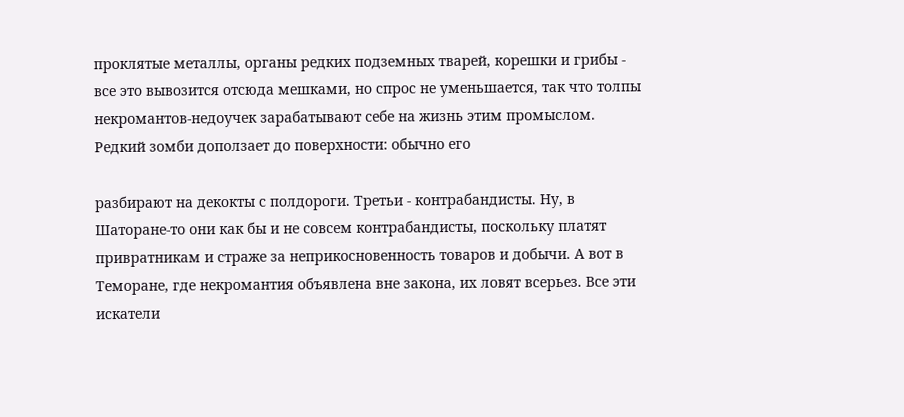проклятые металлы, органы редких подземных тварей, корешки и грибы - все это вывозится отсюда мешками, но спрос не уменьшается, так что толпы некромантов-недоучек зарабатывают себе на жизнь этим промыслом. Редкий зомби доползает до поверхности: обычно его

разбирают на декокты с полдороги. Третьи - контрабандисты. Ну, в Шаторане-то они как бы и не совсем контрабандисты, поскольку платят привратникам и страже за неприкосновенность товаров и добычи. А вот в Теморане, где некромантия объявлена вне закона, их ловят всерьез. Все эти искатели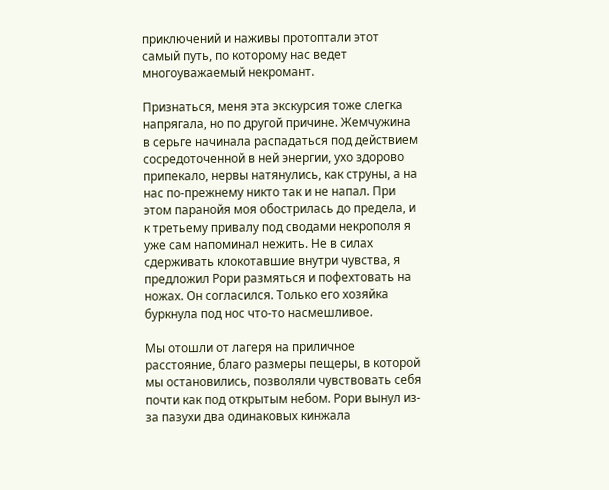приключений и наживы протоптали этот самый путь, по которому нас ведет многоуважаемый некромант.

Признаться, меня эта экскурсия тоже слегка напрягала, но по другой причине. Жемчужина в серьге начинала распадаться под действием сосредоточенной в ней энергии, ухо здорово припекало, нервы натянулись, как струны, а на нас по-прежнему никто так и не напал. При этом паранойя моя обострилась до предела, и к третьему привалу под сводами некрополя я уже сам напоминал нежить. Не в силах сдерживать клокотавшие внутри чувства, я предложил Рори размяться и пофехтовать на ножах. Он согласился. Только его хозяйка буркнула под нос что-то насмешливое.

Мы отошли от лагеря на приличное расстояние, благо размеры пещеры, в которой мы остановились, позволяли чувствовать себя почти как под открытым небом. Рори вынул из-за пазухи два одинаковых кинжала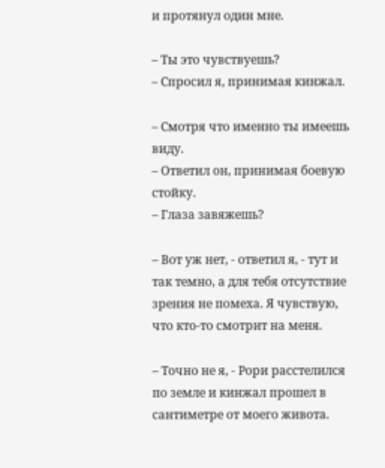и протянул один мне.

– Ты это чувствуешь?
– Спросил я, принимая кинжал.

– Смотря что именно ты имеешь виду.
– Ответил он, принимая боевую стойку.
– Глаза завяжешь?

– Вот уж нет, - ответил я, - тут и так темно, а для тебя отсутствие зрения не помеха. Я чувствую, что кто-то смотрит на меня.

– Точно не я, - Рори расстелился по земле и кинжал прошел в сантиметре от моего живота.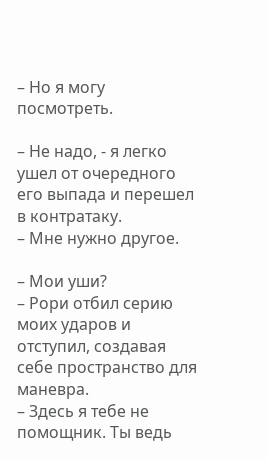– Но я могу посмотреть.

– Не надо, - я легко ушел от очередного его выпада и перешел в контратаку.
– Мне нужно другое.

– Мои уши?
– Рори отбил серию моих ударов и отступил, создавая себе пространство для маневра.
– Здесь я тебе не помощник. Ты ведь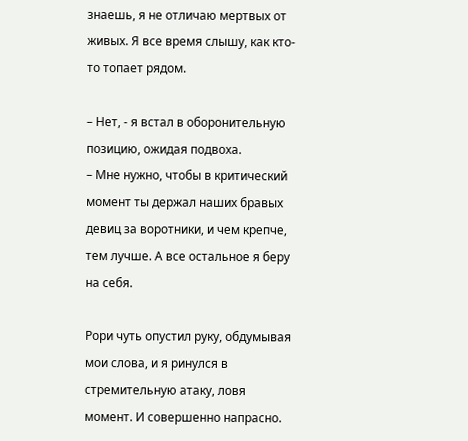знаешь, я не отличаю мертвых от живых. Я все время слышу, как кто-то топает рядом.

– Нет, - я встал в оборонительную позицию, ожидая подвоха.
– Мне нужно, чтобы в критический момент ты держал наших бравых девиц за воротники, и чем крепче, тем лучше. А все остальное я беру на себя.

Рори чуть опустил руку, обдумывая мои слова, и я ринулся в стремительную атаку, ловя момент. И совершенно напрасно.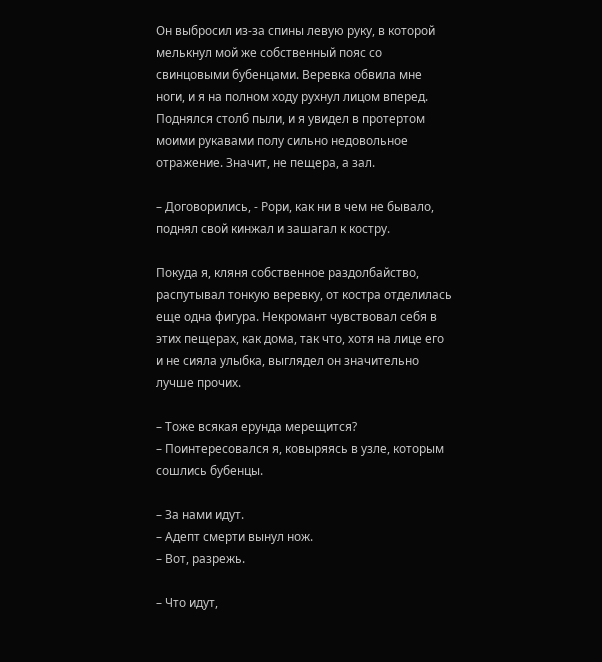Он выбросил из-за спины левую руку, в которой мелькнул мой же собственный пояс со свинцовыми бубенцами. Веревка обвила мне ноги, и я на полном ходу рухнул лицом вперед. Поднялся столб пыли, и я увидел в протертом моими рукавами полу сильно недовольное отражение. Значит, не пещера, а зал.

– Договорились, - Рори, как ни в чем не бывало, поднял свой кинжал и зашагал к костру.

Покуда я, кляня собственное раздолбайство, распутывал тонкую веревку, от костра отделилась еще одна фигура. Некромант чувствовал себя в этих пещерах, как дома, так что, хотя на лице его и не сияла улыбка, выглядел он значительно лучше прочих.

– Тоже всякая ерунда мерещится?
– Поинтересовался я, ковыряясь в узле, которым сошлись бубенцы.

– За нами идут.
– Адепт смерти вынул нож.
– Вот, разрежь.

– Что идут,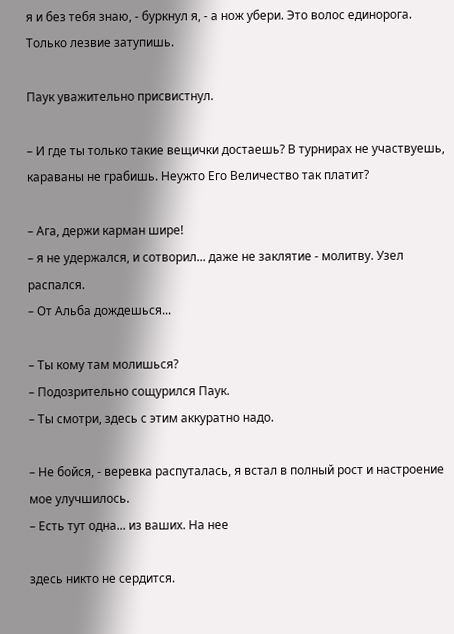я и без тебя знаю, - буркнул я, - а нож убери. Это волос единорога. Только лезвие затупишь.

Паук уважительно присвистнул.

– И где ты только такие вещички достаешь? В турнирах не участвуешь, караваны не грабишь. Неужто Его Величество так платит?

– Ага, держи карман шире!
– я не удержался, и сотворил... даже не заклятие - молитву. Узел распался.
– От Альба дождешься...

– Ты кому там молишься?
– Подозрительно сощурился Паук.
– Ты смотри, здесь с этим аккуратно надо.

– Не бойся, - веревка распуталась, я встал в полный рост и настроение мое улучшилось.
– Есть тут одна... из ваших. На нее

здесь никто не сердится.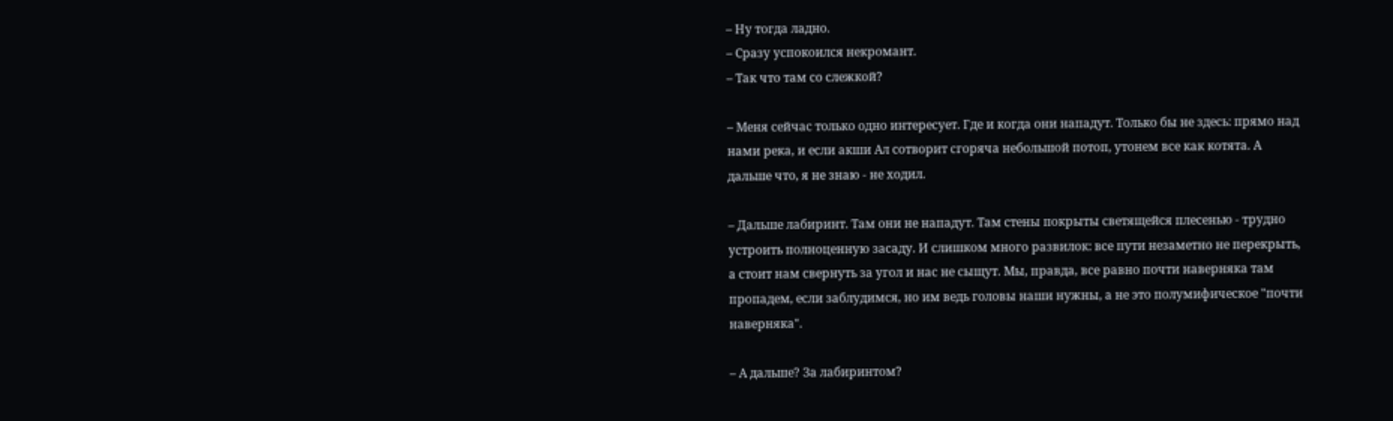– Ну тогда ладно.
– Сразу успокоился некромант.
– Так что там со слежкой?

– Меня сейчас только одно интересует. Где и когда они нападут. Только бы не здесь: прямо над нами река, и если акши Ал сотворит сгоряча небольшой потоп, утонем все как котята. А дальше что, я не знаю - не ходил.

– Дальше лабиринт. Там они не нападут. Там стены покрыты светящейся плесенью - трудно устроить полноценную засаду. И слишком много развилок: все пути незаметно не перекрыть, а стоит нам свернуть за угол и нас не сыщут. Мы, правда, все равно почти наверняка там пропадем, если заблудимся, но им ведь головы наши нужны, а не это полумифическое "почти наверняка".

– А дальше? За лабиринтом?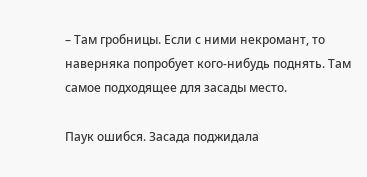– Там гробницы. Если с ними некромант, то наверняка попробует кого-нибудь поднять. Там самое подходящее для засады место.

Паук ошибся. Засада поджидала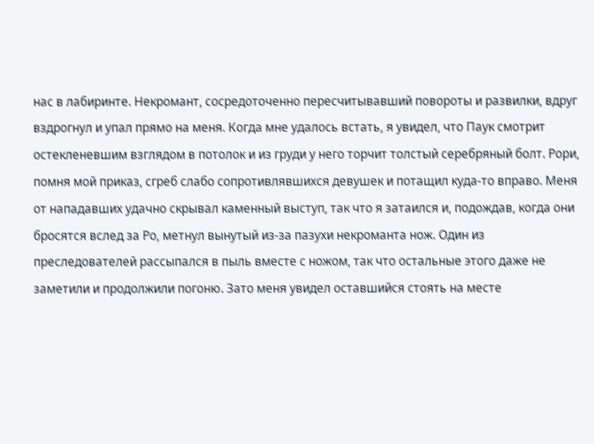нас в лабиринте. Некромант, сосредоточенно пересчитывавший повороты и развилки, вдруг вздрогнул и упал прямо на меня. Когда мне удалось встать, я увидел, что Паук смотрит остекленевшим взглядом в потолок и из груди у него торчит толстый серебряный болт. Рори, помня мой приказ, сгреб слабо сопротивлявшихся девушек и потащил куда-то вправо. Меня от нападавших удачно скрывал каменный выступ, так что я затаился и, подождав, когда они бросятся вслед за Ро, метнул вынутый из-за пазухи некроманта нож. Один из преследователей рассыпался в пыль вместе с ножом, так что остальные этого даже не заметили и продолжили погоню. Зато меня увидел оставшийся стоять на месте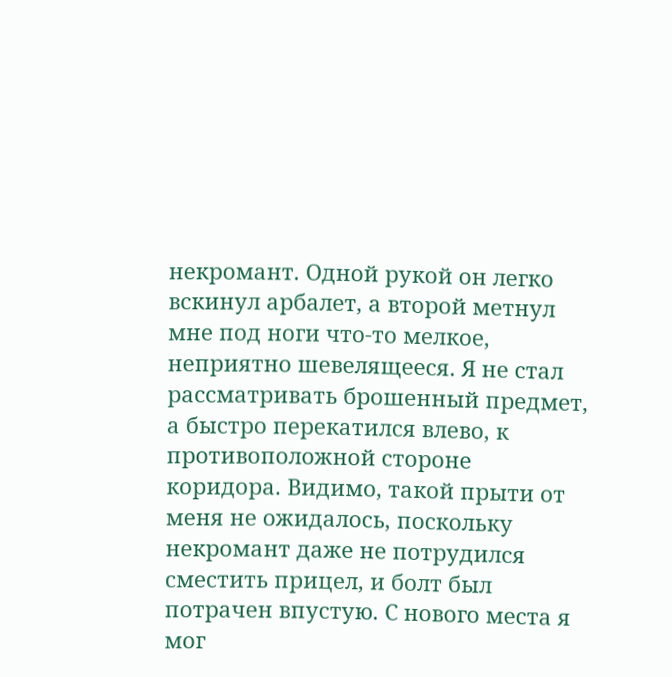некромант. Одной рукой он легко вскинул арбалет, а второй метнул мне под ноги что-то мелкое, неприятно шевелящееся. Я не стал рассматривать брошенный предмет, а быстро перекатился влево, к противоположной стороне коридора. Видимо, такой прыти от меня не ожидалось, поскольку некромант даже не потрудился сместить прицел, и болт был потрачен впустую. С нового места я мог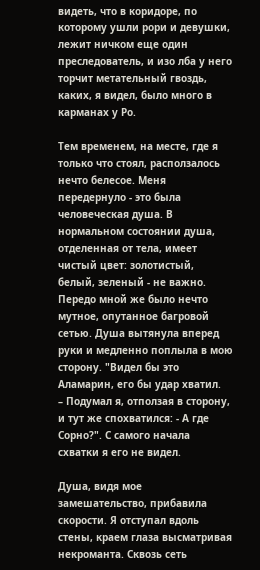видеть, что в коридоре, по которому ушли рори и девушки, лежит ничком еще один преследователь, и изо лба у него торчит метательный гвоздь, каких, я видел, было много в карманах у Ро.

Тем временем, на месте, где я только что стоял, расползалось нечто белесое. Меня передернуло - это была человеческая душа. В нормальном состоянии душа, отделенная от тела, имеет чистый цвет: золотистый, белый, зеленый - не важно. Передо мной же было нечто мутное, опутанное багровой сетью. Душа вытянула вперед руки и медленно поплыла в мою сторону. "Видел бы это Аламарин, его бы удар хватил.
– Подумал я, отползая в сторону, и тут же спохватился: - А где Сорно?". С самого начала схватки я его не видел.

Душа, видя мое замешательство, прибавила скорости. Я отступал вдоль стены, краем глаза высматривая некроманта. Сквозь сеть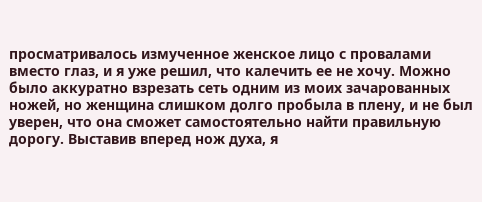просматривалось измученное женское лицо с провалами вместо глаз, и я уже решил, что калечить ее не хочу. Можно было аккуратно взрезать сеть одним из моих зачарованных ножей, но женщина слишком долго пробыла в плену, и не был уверен, что она сможет самостоятельно найти правильную дорогу. Выставив вперед нож духа, я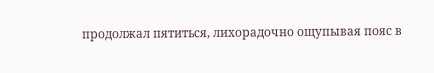продолжал пятиться, лихорадочно ощупывая пояс в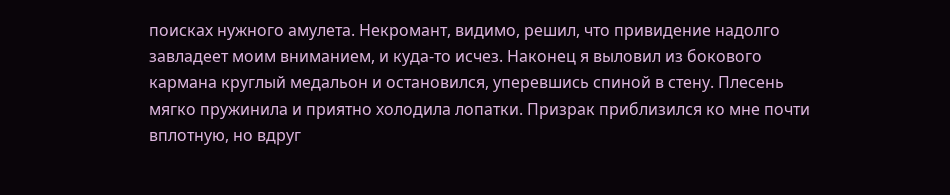поисках нужного амулета. Некромант, видимо, решил, что привидение надолго завладеет моим вниманием, и куда-то исчез. Наконец я выловил из бокового кармана круглый медальон и остановился, уперевшись спиной в стену. Плесень мягко пружинила и приятно холодила лопатки. Призрак приблизился ко мне почти вплотную, но вдруг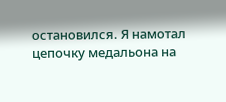остановился. Я намотал цепочку медальона на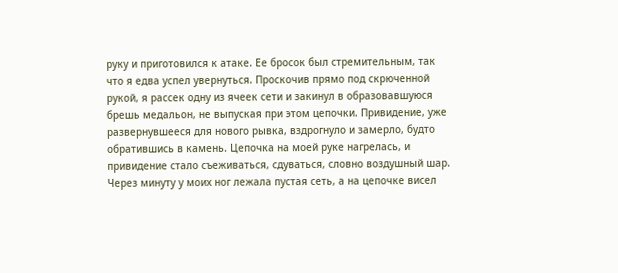руку и приготовился к атаке. Ее бросок был стремительным, так что я едва успел увернуться. Проскочив прямо под скрюченной рукой, я рассек одну из ячеек сети и закинул в образовавшуюся брешь медальон, не выпуская при этом цепочки. Привидение, уже развернувшееся для нового рывка, вздрогнуло и замерло, будто обратившись в камень. Цепочка на моей руке нагрелась, и привидение стало съеживаться, сдуваться, словно воздушный шар. Через минуту у моих ног лежала пустая сеть, а на цепочке висел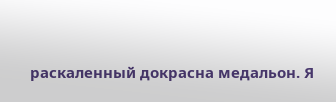раскаленный докрасна медальон. Я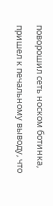поворошил сеть носком ботинка, пришел к печальному выводу, что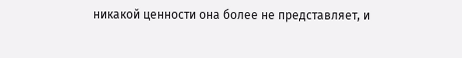никакой ценности она более не представляет, и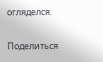огляделся.

Поделиться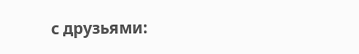с друзьями: